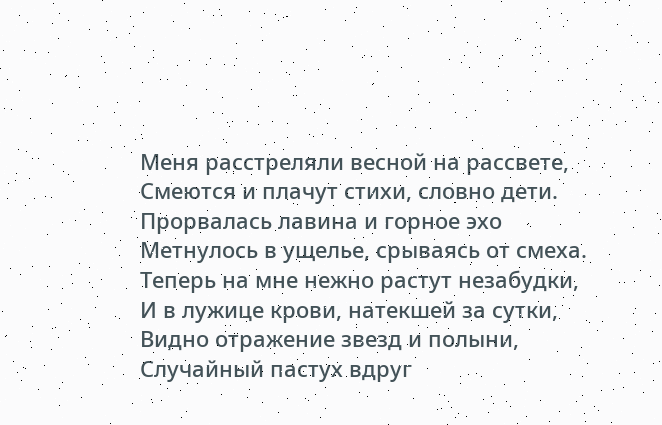Меня расстреляли весной на рассвете,
Смеются и плачут стихи, словно дети.
Прорвалась лавина и горное эхо
Метнулось в ущелье, срываясь от смеха.
Теперь на мне нежно растут незабудки,
И в лужице крови, натекшей за сутки,
Видно отражение звезд и полыни,
Случайный пастух вдруг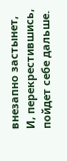внезапно застынет,
И, перекрестившись, пойдет себе дальше.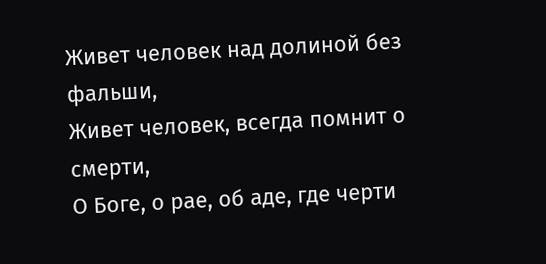Живет человек над долиной без фальши,
Живет человек, всегда помнит о смерти,
О Боге, о рае, об аде, где черти